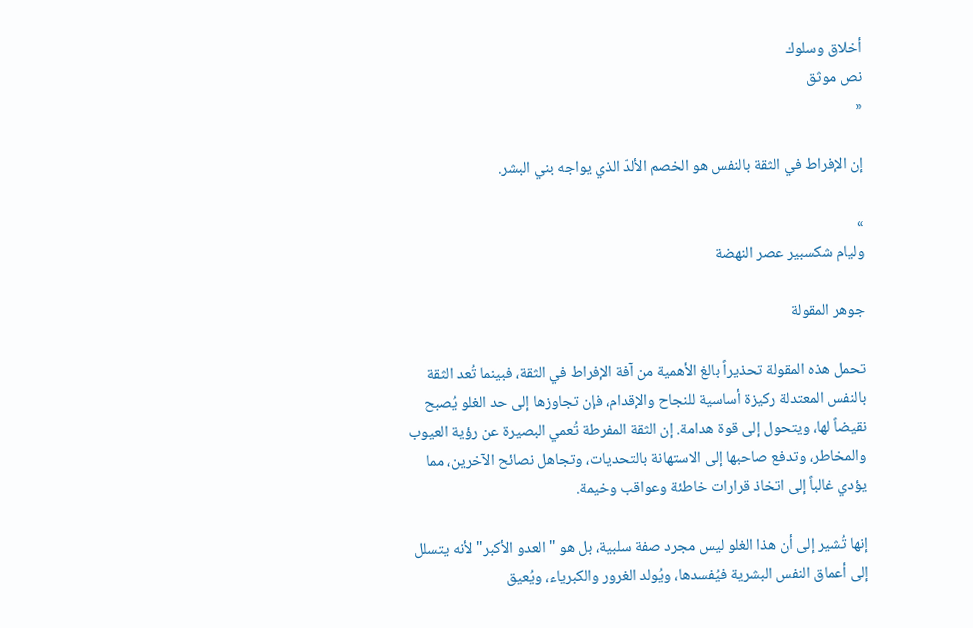أخلاق وسلوك
نص موثق
«

إن الإفراط في الثقة بالنفس هو الخصم الألدّ الذي يواجه بني البشر.

»
وليام شكسبير عصر النهضة

جوهر المقولة

تحمل هذه المقولة تحذيراً بالغ الأهمية من آفة الإفراط في الثقة، فبينما تُعد الثقة بالنفس المعتدلة ركيزة أساسية للنجاح والإقدام، فإن تجاوزها إلى حد الغلو يُصبح نقيضاً لها، ويتحول إلى قوة هدامة. إن الثقة المفرطة تُعمي البصيرة عن رؤية العيوب والمخاطر، وتدفع صاحبها إلى الاستهانة بالتحديات، وتجاهل نصائح الآخرين، مما يؤدي غالباً إلى اتخاذ قرارات خاطئة وعواقب وخيمة.

إنها تُشير إلى أن هذا الغلو ليس مجرد صفة سلبية، بل هو "العدو الأكبر" لأنه يتسلل إلى أعماق النفس البشرية فيُفسدها، ويُولد الغرور والكبرياء، ويُعيق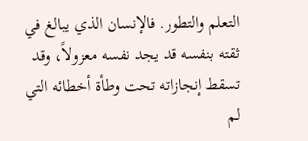التعلم والتطور. فالإنسان الذي يبالغ في ثقته بنفسه قد يجد نفسه معزولاً، وقد تسقط إنجازاته تحت وطأة أخطائه التي لم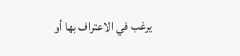يرغب في الاعتراف بها أو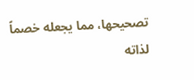تصحيحها، مما يجعله خصماً لذاته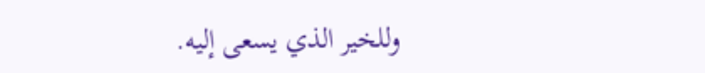وللخير الذي يسعى إليه.